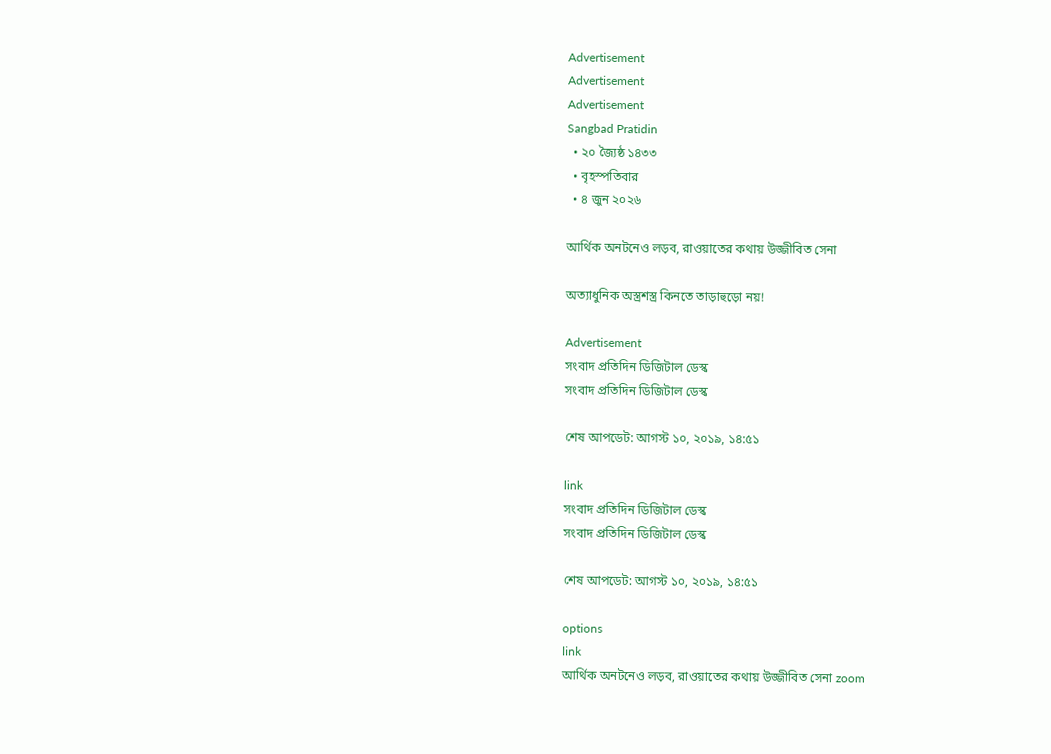Advertisement
Advertisement
Advertisement
Sangbad Pratidin
  • ২০ জ্যৈষ্ঠ ১৪৩৩
  • বৃহস্পতিবার
  • ৪ জুন ২০২৬

আর্থিক অনটনেও লড়ব, রাওয়াতের কথায় উজ্জীবিত সেনা

অত্যাধুনিক অস্ত্রশস্ত্র কিনতে তাড়াহুড়ো নয়!

Advertisement
সংবাদ প্রতিদিন ডিজিটাল ডেস্ক
সংবাদ প্রতিদিন ডিজিটাল ডেস্ক

শেষ আপডেট: আগস্ট ১০, ২০১৯, ১৪:৫১

link
সংবাদ প্রতিদিন ডিজিটাল ডেস্ক
সংবাদ প্রতিদিন ডিজিটাল ডেস্ক

শেষ আপডেট: আগস্ট ১০, ২০১৯, ১৪:৫১

options
link
আর্থিক অনটনেও লড়ব, রাওয়াতের কথায় উজ্জীবিত সেনা zoom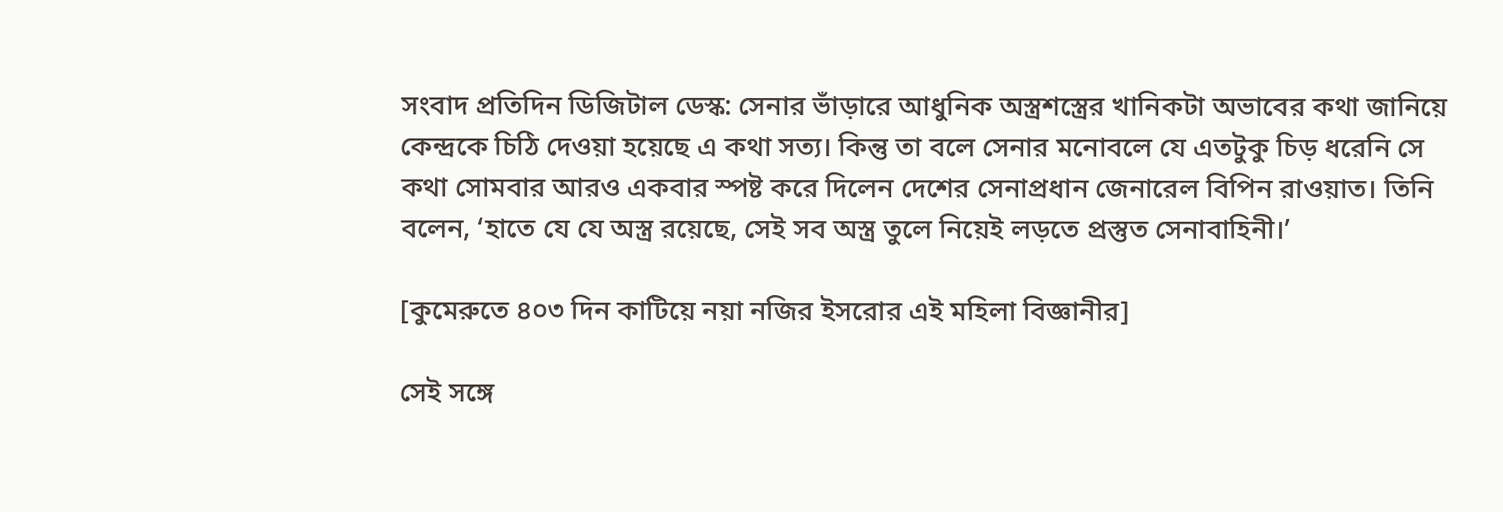সংবাদ প্রতিদিন ডিজিটাল ডেস্ক: সেনার ভাঁড়ারে আধুনিক অস্ত্রশস্ত্রের খানিকটা অভাবের কথা জানিয়ে কেন্দ্রকে চিঠি দেওয়া হয়েছে এ কথা সত্য। কিন্তু তা বলে সেনার মনোবলে যে এতটুকু চিড় ধরেনি সে কথা সোমবার আরও একবার স্পষ্ট করে দিলেন দেশের সেনাপ্রধান জেনারেল বিপিন রাওয়াত। তিনি বলেন, ‘হাতে যে যে অস্ত্র রয়েছে, সেই সব অস্ত্র তুলে নিয়েই লড়তে প্রস্তুত সেনাবাহিনী।’

[কুমেরুতে ৪০৩ দিন কাটিয়ে নয়া নজির ইসরোর এই মহিলা বিজ্ঞানীর]

সেই সঙ্গে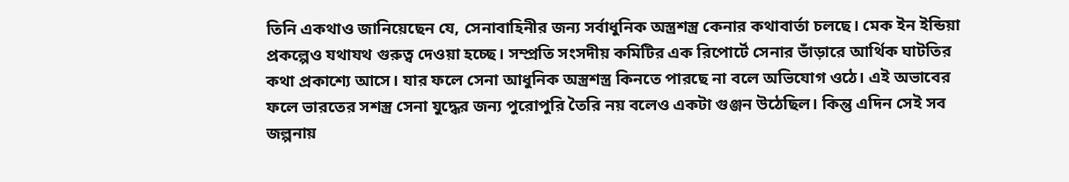তিনি একথাও জানিয়েছেন যে, সেনাবাহিনীর জন্য সর্বাধুনিক অস্ত্রশস্ত্র কেনার কথাবার্তা চলছে। মেক ইন ইন্ডিয়া প্রকল্পেও যথাযথ গুরুত্ব দেওয়া হচ্ছে। সম্প্রতি সংসদীয় কমিটির এক রিপোর্টে সেনার ভাঁড়ারে আর্থিক ঘাটতির কথা প্রকাশ্যে আসে। যার ফলে সেনা আধুনিক অস্ত্রশস্ত্র কিনতে পারছে না বলে অভিযোগ ওঠে। এই অভাবের ফলে ভারতের সশস্ত্র সেনা যুদ্ধের জন্য পুরোপুরি তৈরি নয় বলেও একটা গুঞ্জন উঠেছিল। কিন্তু এদিন সেই সব জল্পনায়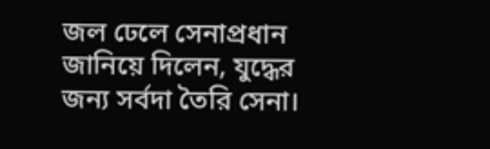জল ঢেলে সেনাপ্রধান জানিয়ে দিলেন, যুদ্ধের জন্য সর্বদা তৈরি সেনা।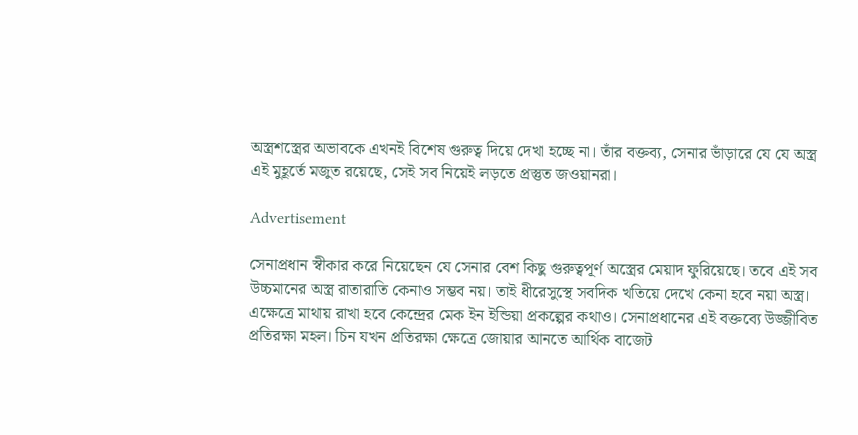অস্ত্রশস্ত্রের অভাবকে এখনই বিশেষ গুরুত্ব দিয়ে দেখা হচ্ছে না। তাঁর বক্তব্য, সেনার ভাঁড়ারে যে যে অস্ত্র এই মুহূর্তে মজুত রয়েছে, সেই সব নিয়েই লড়তে প্রস্তুত জওয়ানরা।

Advertisement

সেনাপ্রধান স্বীকার করে নিয়েছেন যে সেনার বেশ কিছু গুরুত্বপূর্ণ অস্ত্রের মেয়াদ ফুরিয়েছে। তবে এই সব উচ্চমানের অস্ত্র রাতারাতি কেনাও সম্ভব নয়। তাই ধীরেসুস্থে সবদিক খতিয়ে দেখে কেনা হবে নয়া অস্ত্র। এক্ষেত্রে মাথায় রাখা হবে কেন্দ্রের মেক ইন ইন্ডিয়া প্রকল্পের কথাও। সেনাপ্রধানের এই বক্তব্যে উজ্জীবিত প্রতিরক্ষা মহল। চিন যখন প্রতিরক্ষা ক্ষেত্রে জোয়ার আনতে আর্থিক বাজেট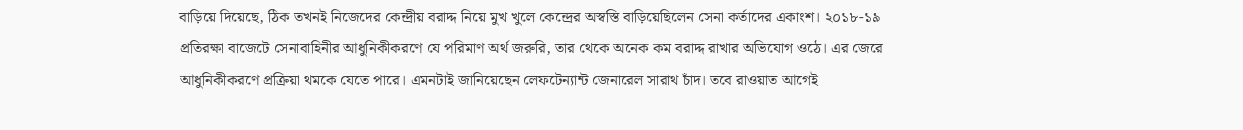বাড়িয়ে দিয়েছে, ঠিক তখনই নিজেদের কেন্দ্রীয় বরাদ্দ নিয়ে মুখ খুলে কেন্দ্রের অস্বস্তি বাড়িয়েছিলেন সেনা কর্তাদের একাংশ। ২০১৮-১৯ প্রতিরক্ষা বাজেটে সেনাবাহিনীর আধুনিকীকরণে যে পরিমাণ অর্থ জরুরি, তার থেকে অনেক কম বরাদ্দ রাখার অভিযোগ ওঠে। এর জেরে আধুনিকীকরণে প্রক্রিয়া থমকে যেতে পারে। এমনটাই জানিয়েছেন লেফটেন্যান্ট জেনারেল সারাথ চাঁদ। তবে রাওয়াত আগেই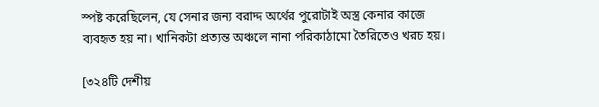স্পষ্ট করেছিলেন, যে সেনার জন্য বরাদ্দ অর্থের পুরোটাই অস্ত্র কেনার কাজে ব্যবহৃত হয় না। খানিকটা প্রত্যন্ত অঞ্চলে নানা পরিকাঠামো তৈরিতেও খরচ হয়।

[৩২৪টি দেশীয়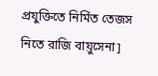প্রযুক্তিতে নির্মিত তেজস নিতে রাজি বায়ুসেনা]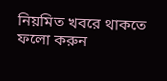নিয়মিত খবরে থাকতে ফলো করুন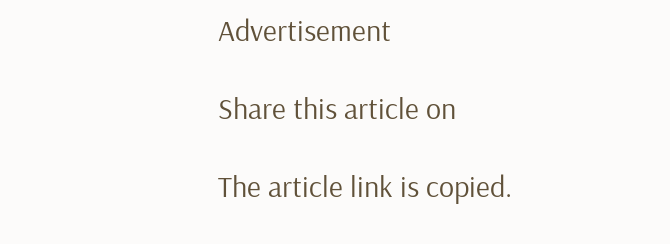Advertisement

Share this article on

The article link is copied.